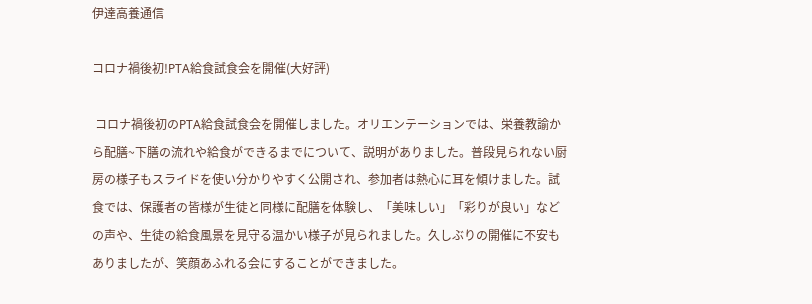伊達高養通信

コロナ禍後初!PTA給食試食会を開催(大好評)

 コロナ禍後初のPTA給食試食会を開催しました。オリエンテーションでは、栄養教諭から配膳~下膳の流れや給食ができるまでについて、説明がありました。普段見られない厨房の様子もスライドを使い分かりやすく公開され、参加者は熱心に耳を傾けました。試食では、保護者の皆様が生徒と同様に配膳を体験し、「美味しい」「彩りが良い」などの声や、生徒の給食風景を見守る温かい様子が見られました。久しぶりの開催に不安もありましたが、笑顔あふれる会にすることができました。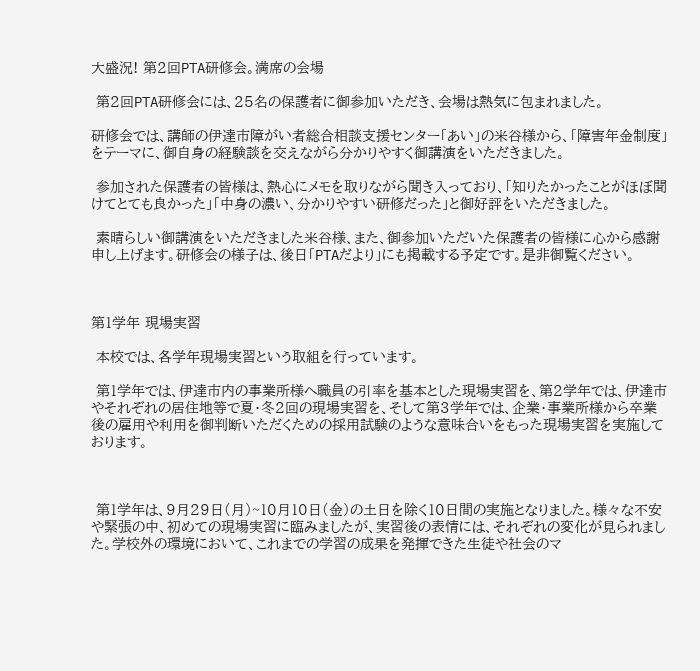大盛況! 第2回PTA研修会。満席の会場

 第2回PTA研修会には、25名の保護者に御参加いただき、会場は熱気に包まれました。

研修会では、講師の伊達市障がい者総合相談支援センター「あい」の米谷様から、「障害年金制度」をテーマに、御自身の経験談を交えながら分かりやすく御講演をいただきました。

 参加された保護者の皆様は、熱心にメモを取りながら聞き入っており、「知りたかったことがほぼ聞けてとても良かった」「中身の濃い、分かりやすい研修だった」と御好評をいただきました。

 素晴らしい御講演をいただきました米谷様、また、御参加いただいた保護者の皆様に心から感謝申し上げます。研修会の様子は、後日「PTAだより」にも掲載する予定です。是非御覧ください。



第1学年 現場実習

 本校では、各学年現場実習という取組を行っています。

 第1学年では、伊達市内の事業所様へ職員の引率を基本とした現場実習を、第2学年では、伊達市やそれぞれの居住地等で夏・冬2回の現場実習を、そして第3学年では、企業・事業所様から卒業後の雇用や利用を御判断いただくための採用試験のような意味合いをもった現場実習を実施しております。



 第1学年は、9月29日(月)~10月10日(金)の土日を除く10日間の実施となりました。様々な不安や緊張の中、初めての現場実習に臨みましたが、実習後の表情には、それぞれの変化が見られました。学校外の環境において、これまでの学習の成果を発揮できた生徒や社会のマ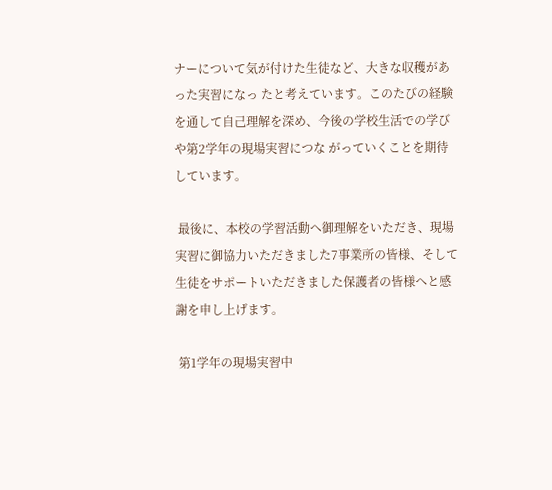ナーについて気が付けた生徒など、大きな収穫があった実習になっ たと考えています。このたびの経験を通して自己理解を深め、今後の学校生活での学びや第2学年の現場実習につな がっていくことを期待しています。

 最後に、本校の学習活動へ御理解をいただき、現場実習に御協力いただきました7事業所の皆様、そして生徒をサポートいただきました保護者の皆様へと感謝を申し上げます。

 第1学年の現場実習中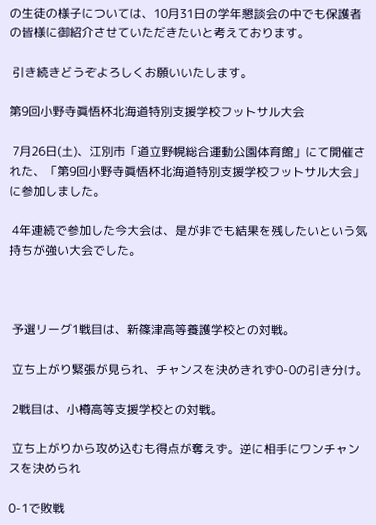の生徒の様子については、10月31日の学年懇談会の中でも保護者の皆様に御紹介させていただきたいと考えております。

 引き続きどうぞよろしくお願いいたします。

第9回小野寺眞悟杯北海道特別支援学校フットサル大会

 7月26日(土)、江別市「道立野幌総合運動公園体育館」にて開催された、「第9回小野寺眞悟杯北海道特別支援学校フットサル大会」に参加しました。

 4年連続で参加した今大会は、是が非でも結果を残したいという気持ちが強い大会でした。



 予選リーグ1戦目は、新篠津高等養護学校との対戦。

 立ち上がり緊張が見られ、チャンスを決めきれず0-0の引き分け。

 2戦目は、小樽高等支援学校との対戦。

 立ち上がりから攻め込むも得点が奪えず。逆に相手にワンチャンスを決められ

0-1で敗戦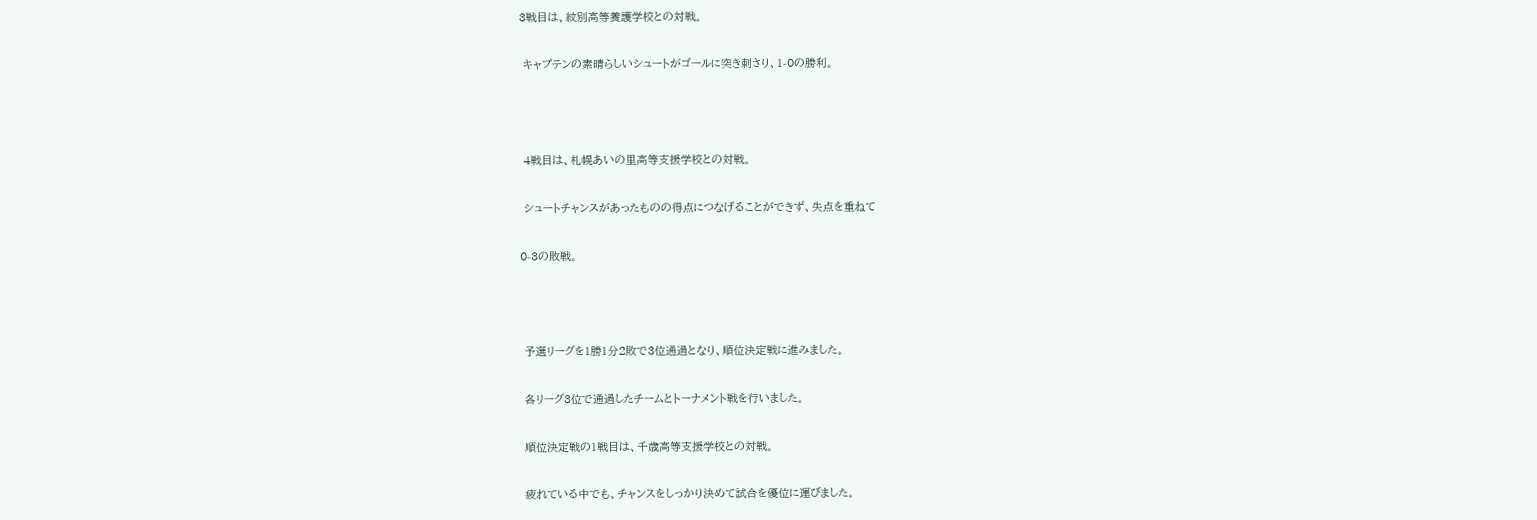3戦目は、紋別高等養護学校との対戦。

 キャプテンの素晴らしいシュートがゴールに突き刺さり、1-0の勝利。



 4戦目は、札幌あいの里高等支援学校との対戦。

 シュートチャンスがあったものの得点につなげることができず、失点を重ねて

0-3の敗戦。



 予選リーグを1勝1分2敗で3位通過となり、順位決定戦に進みました。

 各リーグ3位で通過したチームとトーナメント戦を行いました。

 順位決定戦の1戦目は、千歳高等支援学校との対戦。

 疲れている中でも、チャンスをしっかり決めて試合を優位に運びました。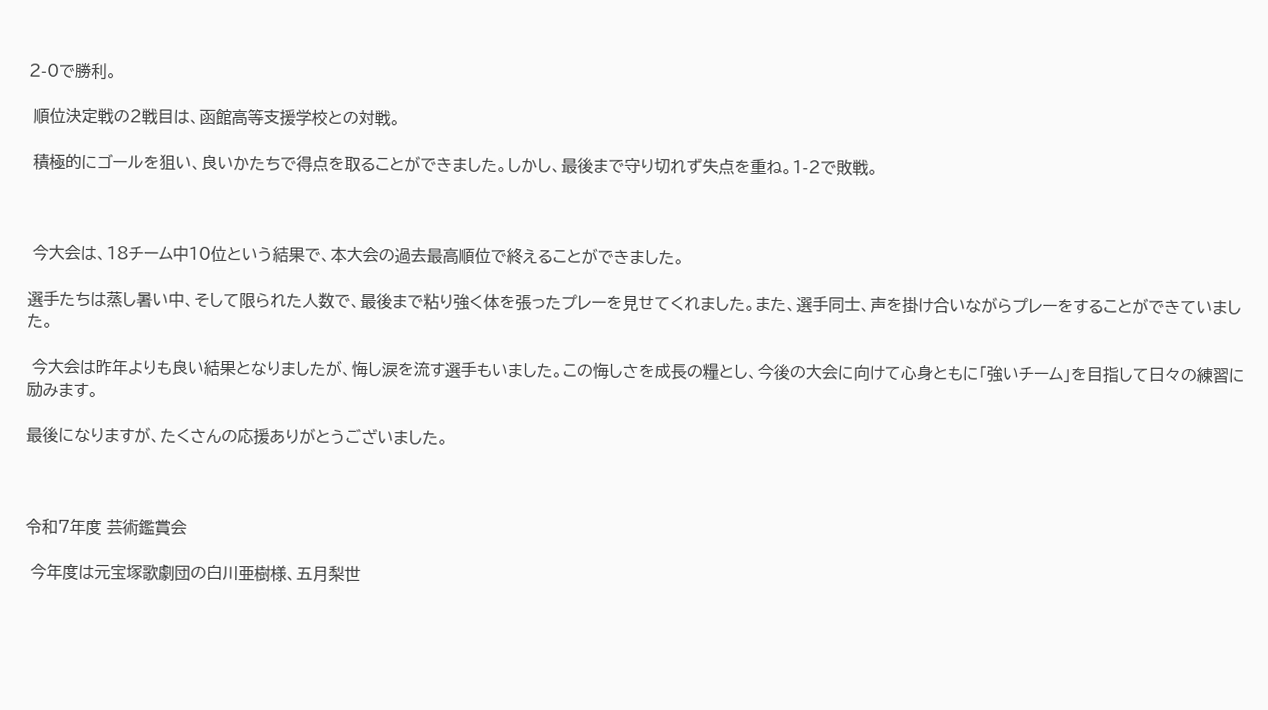2-0で勝利。

 順位決定戦の2戦目は、函館高等支援学校との対戦。

 積極的にゴールを狙い、良いかたちで得点を取ることができました。しかし、最後まで守り切れず失点を重ね。1-2で敗戦。



 今大会は、18チーム中10位という結果で、本大会の過去最高順位で終えることができました。

選手たちは蒸し暑い中、そして限られた人数で、最後まで粘り強く体を張ったプレーを見せてくれました。また、選手同士、声を掛け合いながらプレーをすることができていました。

 今大会は昨年よりも良い結果となりましたが、悔し涙を流す選手もいました。この悔しさを成長の糧とし、今後の大会に向けて心身ともに「強いチーム」を目指して日々の練習に励みます。

最後になりますが、たくさんの応援ありがとうございました。



令和7年度 芸術鑑賞会

 今年度は元宝塚歌劇団の白川亜樹様、五月梨世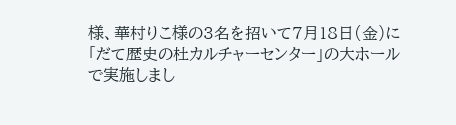様、華村りこ様の3名を招いて7月18日(金)に「だて歴史の杜カルチャーセンター」の大ホールで実施しまし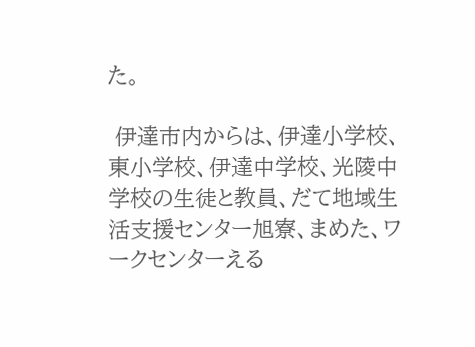た。

 伊達市内からは、伊達小学校、東小学校、伊達中学校、光陵中学校の生徒と教員、だて地域生活支援センター旭寮、まめた、ワークセンターえる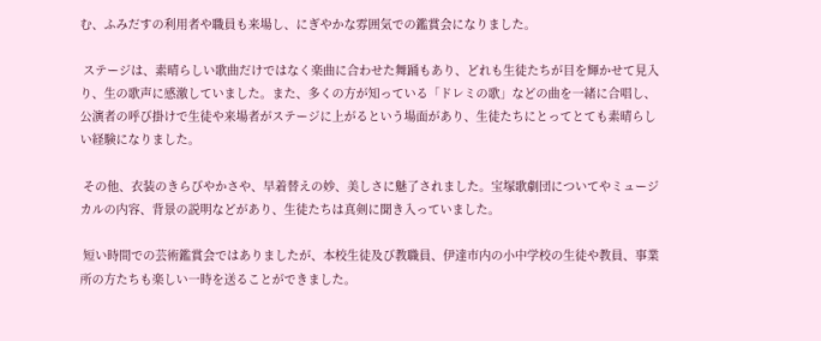む、ふみだすの利用者や職員も来場し、にぎやかな雰囲気での鑑賞会になりました。

 ステージは、素晴らしい歌曲だけではなく楽曲に合わせた舞踊もあり、どれも生徒たちが目を輝かせて見入り、生の歌声に感激していました。また、多くの方が知っている「ドレミの歌」などの曲を一緒に合唱し、公演者の呼び掛けで生徒や来場者がステージに上がるという場面があり、生徒たちにとってとても素晴らしい経験になりました。

 その他、衣装のきらびやかさや、早着替えの妙、美しさに魅了されました。宝塚歌劇団についてやミュージカルの内容、背景の説明などがあり、生徒たちは真剣に聞き入っていました。

 短い時間での芸術鑑賞会ではありましたが、本校生徒及び教職員、伊達市内の小中学校の生徒や教員、事業所の方たちも楽しい一時を送ることができました。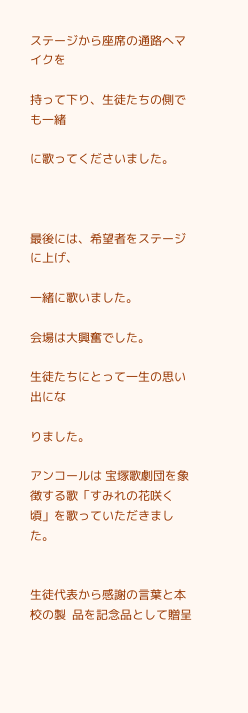ステージから座席の通路へマイクを

持って下り、生徒たちの側でも一緒

に歌ってくださいました。



最後には、希望者をステージに上げ、

一緒に歌いました。

会場は大興奮でした。

生徒たちにとって一生の思い出にな

りました。

アンコールは 宝塚歌劇団を象徴する歌「すみれの花咲く頃」を歌っていただきました。


生徒代表から感謝の言葉と本校の製  品を記念品として贈呈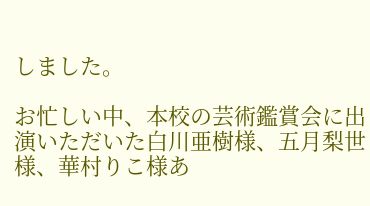しました。

お忙しい中、本校の芸術鑑賞会に出演いただいた白川亜樹様、五月梨世様、華村りこ様あ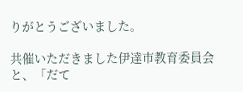りがとうございました。

共催いただきました伊達市教育委員会と、「だて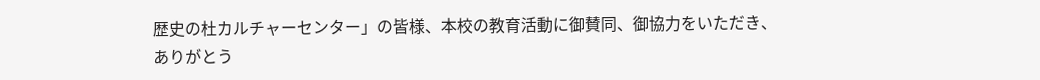歴史の杜カルチャーセンター」の皆様、本校の教育活動に御賛同、御協力をいただき、ありがとう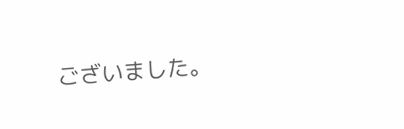ございました。